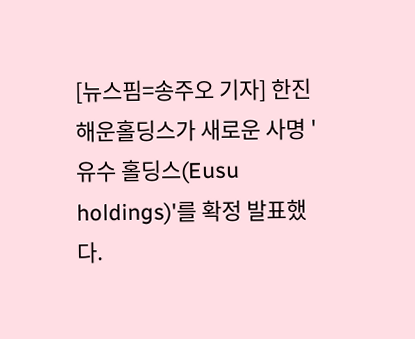[뉴스핌=송주오 기자] 한진해운홀딩스가 새로운 사명 '유수 홀딩스(Eusu holdings)'를 확정 발표했다.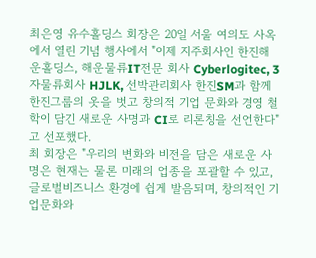최은영 유수홀딩스 회장은 20일 서울 여의도 사옥에서 열린 기념 행사에서 "이제 지주회사인 한진해운홀딩스, 해운물류IT전문 회사 Cyberlogitec, 3자물류회사 HJLK, 선박관리회사 한진SM과 함께 한진그룹의 옷을 벗고 창의적 기업 문화와 경영 철학이 담긴 새로운 사명과 CI로 리론칭을 선언한다"고 선포했다.
최 회장은 "우리의 변화와 비전을 담은 새로운 사명은 현재는 물론 미래의 업종을 포괄할 수 있고, 글로벌비즈니스 환경에 쉽게 발음되며, 창의적인 기업문화와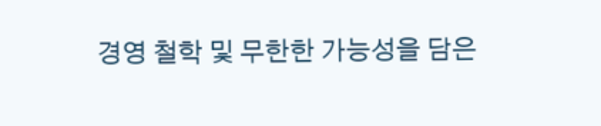경영 철학 및 무한한 가능성을 담은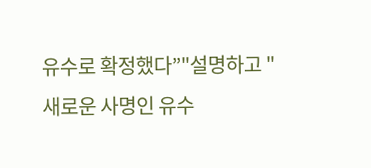유수로 확정했다”"설명하고 "새로운 사명인 유수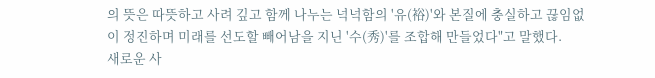의 뜻은 따뜻하고 사려 깊고 함께 나누는 넉넉함의 '유(裕)'와 본질에 충실하고 끊임없이 정진하며 미래를 선도할 빼어남을 지닌 '수(秀)'를 조합해 만들었다"고 말했다.
새로운 사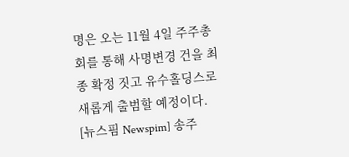명은 오는 11월 4일 주주총회를 통해 사명변경 건을 최종 확정 짓고 유수홀딩스로 새롭게 출범할 예정이다.
[뉴스핌 Newspim] 송주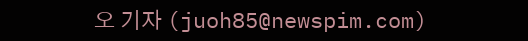오 기자 (juoh85@newspim.com)